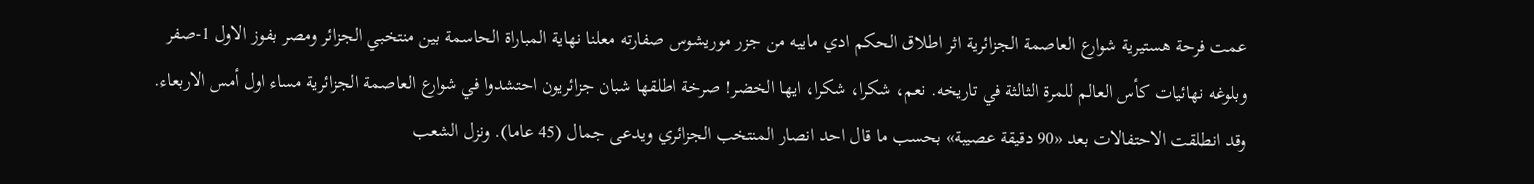عمت فرحة هستيرية شوارع العاصمة الجزائرية اثر اطلاق الحكم ادي ماييه من جزر موريشوس صفارته معلنا نهاية المباراة الحاسمة بين منتخبي الجزائر ومصر بفوز الاول 1-صفر وبلوغه نهائيات كأس العالم للمرة الثالثة في تاريخه. نعم، شكرا، شكرا، ايها الخضر! صرخة اطلقها شبان جزائريون احتشدوا في شوارع العاصمة الجزائرية مساء اول أمس الاربعاء.
وقد انطلقت الاحتفالات بعد «90 دقيقة عصيبة» بحسب ما قال احد انصار المنتخب الجزائري ويدعى جمال (45 عاما). ونزل الشعب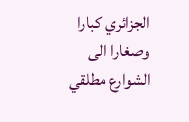الجزائري كبارا وصغارا الى الشوارع مطلقي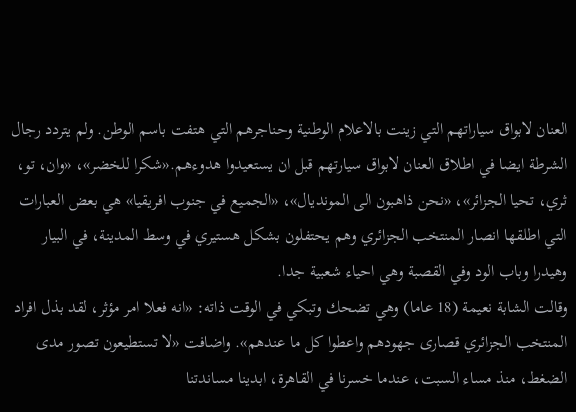العنان لابواق سياراتهم التي زينت بالاعلام الوطنية وحناجرهم التي هتفت باسم الوطن. ولم يتردد رجال الشرطة ايضا في اطلاق العنان لابواق سيارتهم قبل ان يستعيدوا هدوءهم.«شكرا للخضر»، «وان، تو، ثري، تحيا الجزائر»، «نحن ذاهبون الى المونديال»، «الجميع في جنوب افريقيا» هي بعض العبارات التي اطلقها انصار المنتخب الجزائري وهم يحتفلون بشكل هستيري في وسط المدينة، في البيار وهيدرا وباب الود وفي القصبة وهي احياء شعبية جدا.
وقالت الشابة نعيمة (18 عاما) وهي تضحك وتبكي في الوقت ذاته: «انه فعلا امر مؤثر، لقد بذل افراد المنتخب الجزائري قصارى جهودهم واعطوا كل ما عندهم». واضافت «لا تستطيعون تصور مدى الضغط، منذ مساء السبت، عندما خسرنا في القاهرة، ابدينا مساندتنا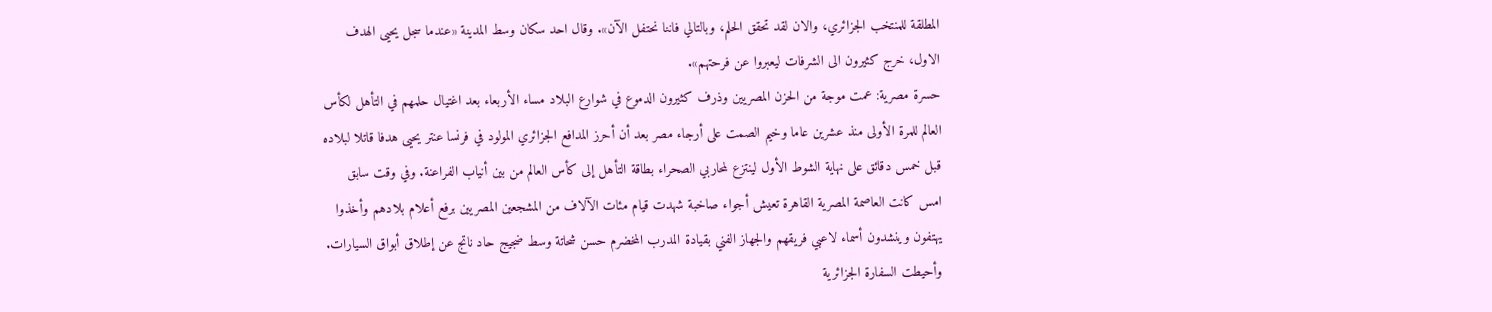المطلقة للمنتخب الجزائري، والان لقد تحقق الحلم، وبالتالي فاننا نحتفل الآن». وقال احد سكان وسط المدينة «عندما سجل يحيى الهدف الاول، خرج كثيرون الى الشرفات ليعبروا عن فرحتهم».
حسرة مصرية: عمت موجة من الحزن المصريين وذرف كثيرون الدموع في شوارع البلاد مساء الأربعاء بعد اغتيال حلمهم في التأهل لكأس العالم للمرة الأولى منذ عشرين عاما وخيم الصمت على أرجاء مصر بعد أن أحرز المدافع الجزائري المولود في فرنسا عنتر يحيى هدفا قاتلا لبلاده قبل خمس دقائق على نهاية الشوط الأول لينتزع لمحاربي الصحراء بطاقة التأهل إلى كأس العالم من بين أنياب الفراعنة. وفي وقت سابق امس كانت العاصمة المصرية القاهرة تعيش أجواء صاخبة شهدت قيام مئات الآلاف من المشجعين المصريين برفع أعلام بلادهم وأخذوا يهتفون وينشدون أسماء لاعبي فريقهم والجهاز الفني بقيادة المدرب المخضرم حسن شحاتة وسط ضجيج حاد ناتج عن إطلاق أبواق السيارات.
وأحيطت السفارة الجزائرية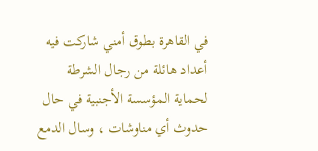في القاهرة بطوق أمني شاركت فيه أعداد هائلة من رجال الشرطة لحماية المؤسسة الأجنبية في حال حدوث أي مناوشات ، وسال الدمع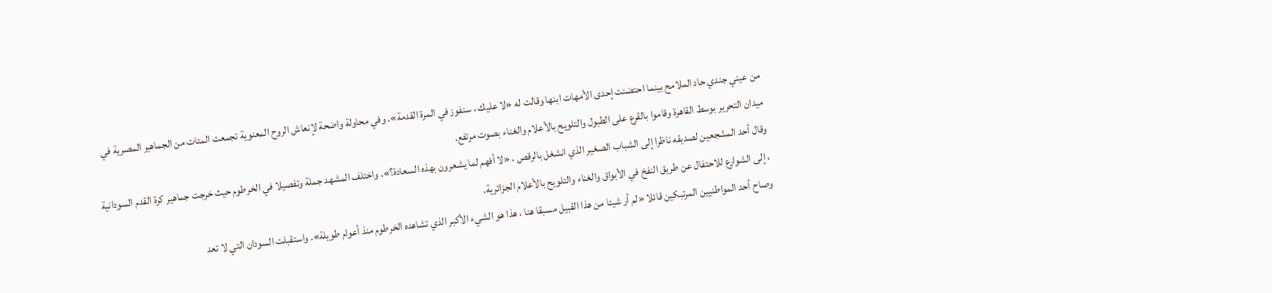من عيني جندي حاد الملامح بينما احتضنت إحدى الأمهات ابنها وقالت له «لا عليك ، سنفوز في المرة القدمة». وفي محاولة واضحة لإنعاش الروح المعنوية تجمعت المئات من الجماهير المصرية في ميدان التحرير بوسط القاهرة وقاموا بالقرع على الطبول والتلويح بالأعلام والغناء بصوت مرتفع.
وقال أحد المشجعين لصديقه ناظرا إلى الشباب الصغير الذي انشغل بالرقص ، «لا أفهم لما يشعرون بهذه السعادة؟». واختلف المشهد جملة وتفصيلا في الخرطوم حيث خرجت جماهير كرة القدم السودانية ، إلى الشوارع للاحتفال عن طريق النفخ في الأبواق والغناء والتلويح بالأعلام الجزائرية.
وصاح أحد المواطنيين المرتبكين قائلا «لم أر شيئا من هذا القبيل مسبقا هنا ، هذا هو الشيء الأكبر الذي تشاهده الخرطوم منذ أعوام طويلة». واستقبلت السودان التي لا تعد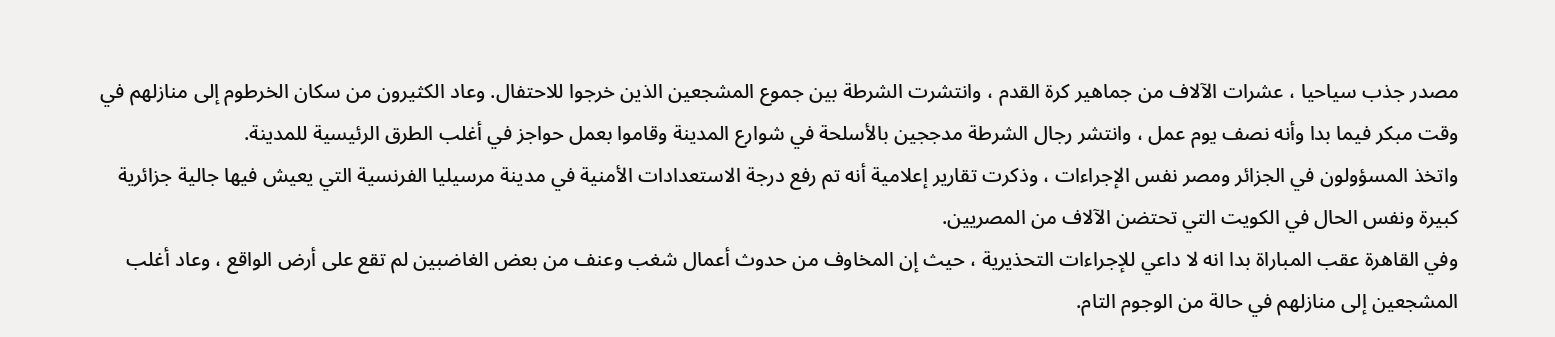مصدر جذب سياحيا ، عشرات الآلاف من جماهير كرة القدم ، وانتشرت الشرطة بين جموع المشجعين الذين خرجوا للاحتفال. وعاد الكثيرون من سكان الخرطوم إلى منازلهم في وقت مبكر فيما بدا وأنه نصف يوم عمل ، وانتشر رجال الشرطة مدججين بالأسلحة في شوارع المدينة وقاموا بعمل حواجز في أغلب الطرق الرئيسية للمدينة.
واتخذ المسؤولون في الجزائر ومصر نفس الإجراءات ، وذكرت تقارير إعلامية أنه تم رفع درجة الاستعدادات الأمنية في مدينة مرسيليا الفرنسية التي يعيش فيها جالية جزائرية كبيرة ونفس الحال في الكويت التي تحتضن الآلاف من المصريين.
وفي القاهرة عقب المباراة بدا انه لا داعي للإجراءات التحذيرية ، حيث إن المخاوف من حدوث أعمال شغب وعنف من بعض الغاضبين لم تقع على أرض الواقع ، وعاد أغلب المشجعين إلى منازلهم في حالة من الوجوم التام.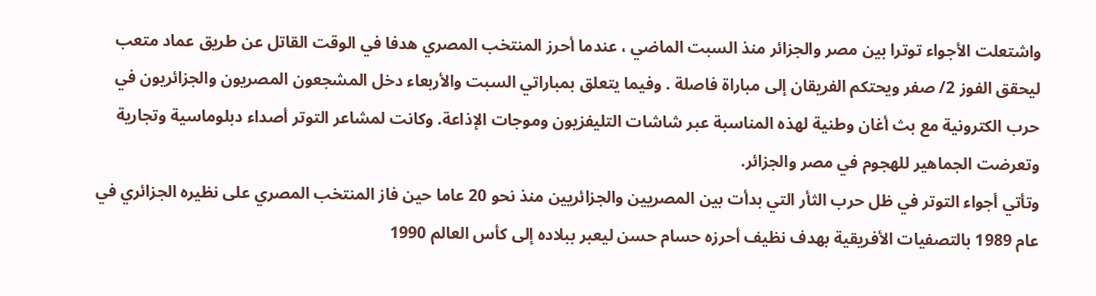واشتعلت الأجواء توترا بين مصر والجزائر منذ السبت الماضي ، عندما أحرز المنتخب المصري هدفا في الوقت القاتل عن طريق عماد متعب ليحقق الفوز 2/ صفر ويحتكم الفريقان إلى مباراة فاصلة . وفيما يتعلق بمباراتي السبت والأربعاء دخل المشجعون المصريون والجزائريون في حرب الكترونية مع بث أغان وطنية لهذه المناسبة عبر شاشات التليفزيون وموجات الإذاعة. وكانت لمشاعر التوتر أصداء دبلوماسية وتجارية وتعرضت الجماهير للهجوم في مصر والجزائر.
وتأتي أجواء التوتر في ظل حرب الثأر التي بدأت بين المصريين والجزائريين منذ نحو 20 عاما حين فاز المنتخب المصري على نظيره الجزائري في عام 1989 بالتصفيات الأفريقية بهدف نظيف أحرزه حسام حسن ليعبر ببلاده إلى كأس العالم 1990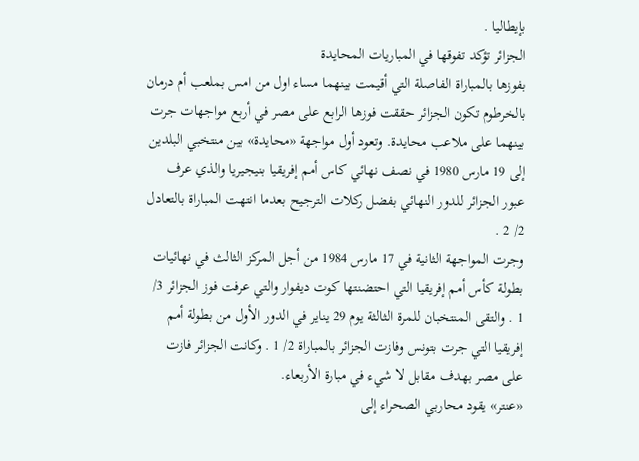بإيطاليا .
الجزائر تؤكد تفوقها في المباريات المحايدة
بفوزها بالمباراة الفاصلة التي أقيمت بينهما مساء اول من امس بملعب أم درمان بالخرطوم تكون الجزائر حققت فوزها الرابع على مصر في أربع مواجهات جرت بينهما على ملاعب محايدة. وتعود أول مواجهة «محايدة» بين منتخبي البلدين إلى 19 مارس 1980 في نصف نهائي كاس أمم إفريقيا بنيجيريا والذي عرف عبور الجزائر للدور النهائي بفضل ركلات الترجيح بعدما انتهت المباراة بالتعادل 2/ 2 .
وجرت المواجهة الثانية في 17 مارس 1984 من أجل المركز الثالث في نهائيات بطولة كأس أمم إفريقيا التي احتضنتها كوت ديفوار والتي عرفت فوز الجزائر 3/ 1 . والتقى المنتخبان للمرة الثالثة يوم 29 يناير في الدور الأول من بطولة أمم إفريقيا التي جرت بتونس وفازت الجزائر بالمباراة 2/ 1 . وكانت الجزائر فازت على مصر بهدف مقابل لا شيء في مبارة الأربعاء.
«عنتر» يقود محاربي الصحراء إلى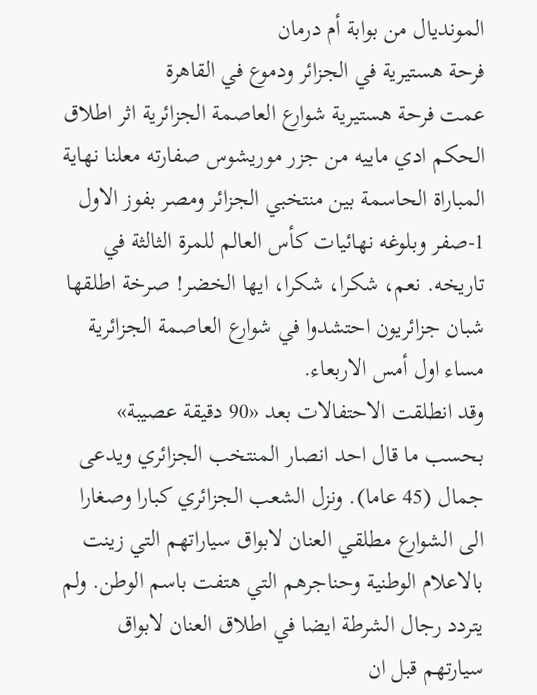المونديال من بوابة أم درمان
فرحة هستيرية في الجزائر ودموع في القاهرة
عمت فرحة هستيرية شوارع العاصمة الجزائرية اثر اطلاق الحكم ادي ماييه من جزر موريشوس صفارته معلنا نهاية المباراة الحاسمة بين منتخبي الجزائر ومصر بفوز الاول 1-صفر وبلوغه نهائيات كأس العالم للمرة الثالثة في تاريخه. نعم، شكرا، شكرا، ايها الخضر! صرخة اطلقها شبان جزائريون احتشدوا في شوارع العاصمة الجزائرية مساء اول أمس الاربعاء.
وقد انطلقت الاحتفالات بعد «90 دقيقة عصيبة» بحسب ما قال احد انصار المنتخب الجزائري ويدعى جمال (45 عاما). ونزل الشعب الجزائري كبارا وصغارا الى الشوارع مطلقي العنان لابواق سياراتهم التي زينت بالاعلام الوطنية وحناجرهم التي هتفت باسم الوطن. ولم يتردد رجال الشرطة ايضا في اطلاق العنان لابواق سيارتهم قبل ان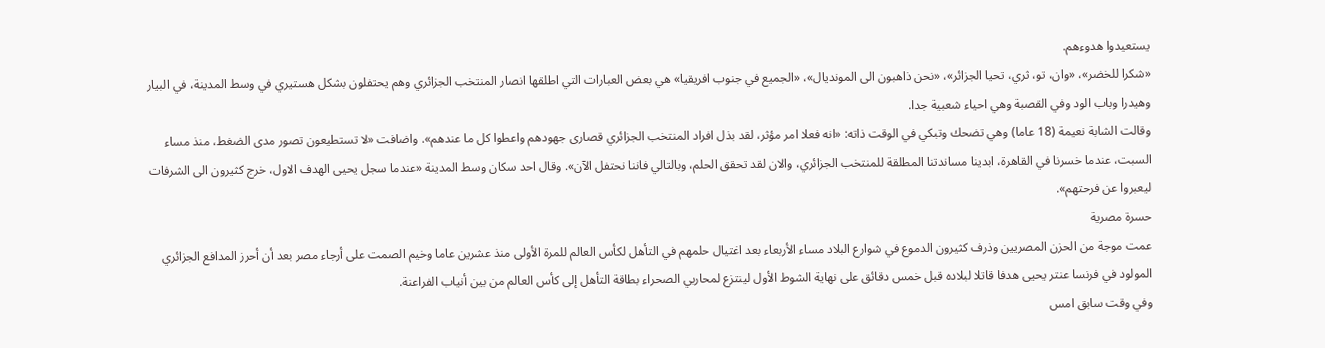يستعيدوا هدوءهم.
«شكرا للخضر»، «وان، تو، ثري، تحيا الجزائر»، «نحن ذاهبون الى المونديال»، «الجميع في جنوب افريقيا» هي بعض العبارات التي اطلقها انصار المنتخب الجزائري وهم يحتفلون بشكل هستيري في وسط المدينة، في البيار وهيدرا وباب الود وفي القصبة وهي احياء شعبية جدا.
وقالت الشابة نعيمة (18 عاما) وهي تضحك وتبكي في الوقت ذاته: «انه فعلا امر مؤثر، لقد بذل افراد المنتخب الجزائري قصارى جهودهم واعطوا كل ما عندهم». واضافت «لا تستطيعون تصور مدى الضغط، منذ مساء السبت، عندما خسرنا في القاهرة، ابدينا مساندتنا المطلقة للمنتخب الجزائري، والان لقد تحقق الحلم، وبالتالي فاننا نحتفل الآن». وقال احد سكان وسط المدينة «عندما سجل يحيى الهدف الاول، خرج كثيرون الى الشرفات ليعبروا عن فرحتهم».
حسرة مصرية
عمت موجة من الحزن المصريين وذرف كثيرون الدموع في شوارع البلاد مساء الأربعاء بعد اغتيال حلمهم في التأهل لكأس العالم للمرة الأولى منذ عشرين عاما وخيم الصمت على أرجاء مصر بعد أن أحرز المدافع الجزائري المولود في فرنسا عنتر يحيى هدفا قاتلا لبلاده قبل خمس دقائق على نهاية الشوط الأول لينتزع لمحاربي الصحراء بطاقة التأهل إلى كأس العالم من بين أنياب الفراعنة.
وفي وقت سابق امس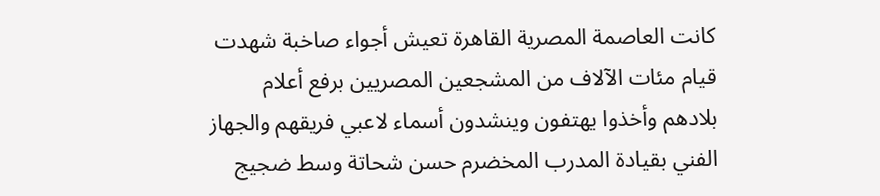كانت العاصمة المصرية القاهرة تعيش أجواء صاخبة شهدت قيام مئات الآلاف من المشجعين المصريين برفع أعلام بلادهم وأخذوا يهتفون وينشدون أسماء لاعبي فريقهم والجهاز الفني بقيادة المدرب المخضرم حسن شحاتة وسط ضجيج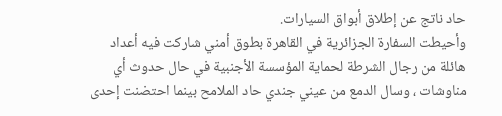حاد ناتج عن إطلاق أبواق السيارات.
وأحيطت السفارة الجزائرية في القاهرة بطوق أمني شاركت فيه أعداد هائلة من رجال الشرطة لحماية المؤسسة الأجنبية في حال حدوث أي مناوشات ، وسال الدمع من عيني جندي حاد الملامح بينما احتضنت إحدى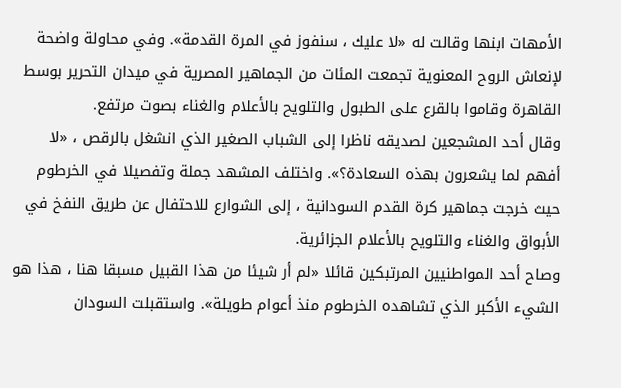الأمهات ابنها وقالت له «لا عليك ، سنفوز في المرة القدمة». وفي محاولة واضحة لإنعاش الروح المعنوية تجمعت المئات من الجماهير المصرية في ميدان التحرير بوسط القاهرة وقاموا بالقرع على الطبول والتلويح بالأعلام والغناء بصوت مرتفع.
وقال أحد المشجعين لصديقه ناظرا إلى الشباب الصغير الذي انشغل بالرقص ، «لا أفهم لما يشعرون بهذه السعادة؟». واختلف المشهد جملة وتفصيلا في الخرطوم حيث خرجت جماهير كرة القدم السودانية ، إلى الشوارع للاحتفال عن طريق النفخ في الأبواق والغناء والتلويح بالأعلام الجزائرية.
وصاح أحد المواطنيين المرتبكين قائلا «لم أر شيئا من هذا القبيل مسبقا هنا ، هذا هو الشيء الأكبر الذي تشاهده الخرطوم منذ أعوام طويلة». واستقبلت السودان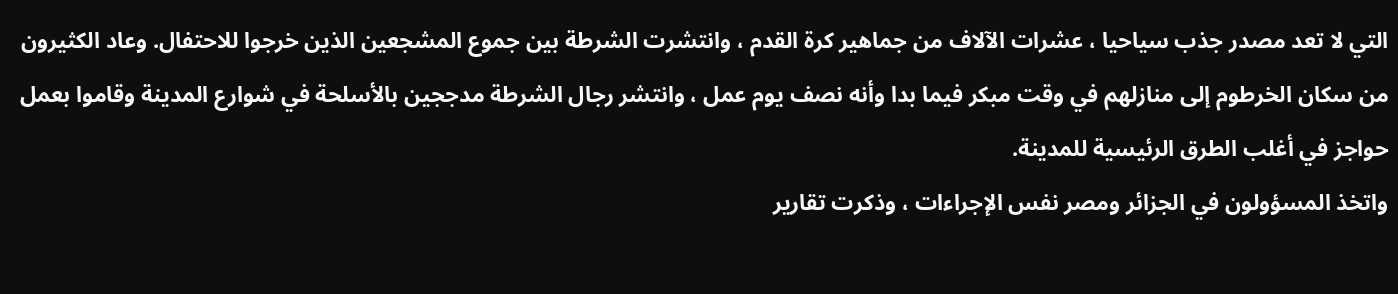التي لا تعد مصدر جذب سياحيا ، عشرات الآلاف من جماهير كرة القدم ، وانتشرت الشرطة بين جموع المشجعين الذين خرجوا للاحتفال. وعاد الكثيرون من سكان الخرطوم إلى منازلهم في وقت مبكر فيما بدا وأنه نصف يوم عمل ، وانتشر رجال الشرطة مدججين بالأسلحة في شوارع المدينة وقاموا بعمل حواجز في أغلب الطرق الرئيسية للمدينة.
واتخذ المسؤولون في الجزائر ومصر نفس الإجراءات ، وذكرت تقارير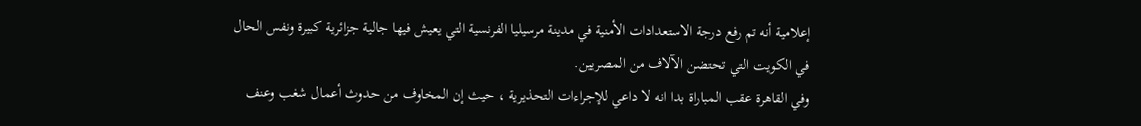إعلامية أنه تم رفع درجة الاستعدادات الأمنية في مدينة مرسيليا الفرنسية التي يعيش فيها جالية جزائرية كبيرة ونفس الحال في الكويت التي تحتضن الآلاف من المصريين.
وفي القاهرة عقب المباراة بدا انه لا داعي للإجراءات التحذيرية ، حيث إن المخاوف من حدوث أعمال شغب وعنف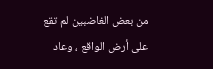من بعض الغاضبين لم تقع على أرض الواقع ، وعاد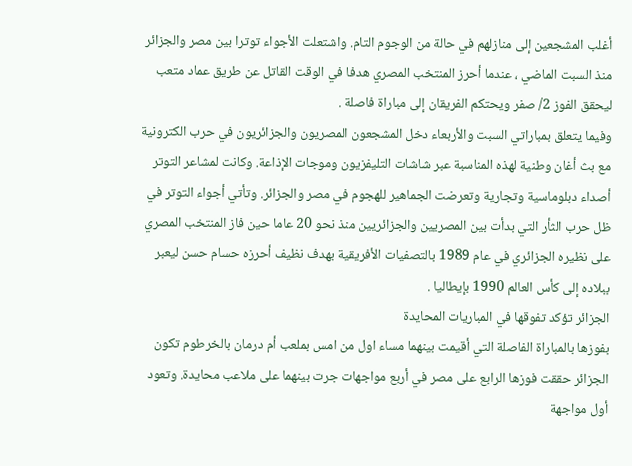أغلب المشجعين إلى منازلهم في حالة من الوجوم التام. واشتعلت الأجواء توترا بين مصر والجزائر منذ السبت الماضي ، عندما أحرز المنتخب المصري هدفا في الوقت القاتل عن طريق عماد متعب ليحقق الفوز 2/ صفر ويحتكم الفريقان إلى مباراة فاصلة .
وفيما يتعلق بمباراتي السبت والأربعاء دخل المشجعون المصريون والجزائريون في حرب الكترونية مع بث أغان وطنية لهذه المناسبة عبر شاشات التليفزيون وموجات الإذاعة. وكانت لمشاعر التوتر أصداء دبلوماسية وتجارية وتعرضت الجماهير للهجوم في مصر والجزائر. وتأتي أجواء التوتر في ظل حرب الثأر التي بدأت بين المصريين والجزائريين منذ نحو 20 عاما حين فاز المنتخب المصري على نظيره الجزائري في عام 1989 بالتصفيات الأفريقية بهدف نظيف أحرزه حسام حسن ليعبر ببلاده إلى كأس العالم 1990 بإيطاليا .
الجزائر تؤكد تفوقها في المباريات المحايدة
بفوزها بالمباراة الفاصلة التي أقيمت بينهما مساء اول من امس بملعب أم درمان بالخرطوم تكون الجزائر حققت فوزها الرابع على مصر في أربع مواجهات جرت بينهما على ملاعب محايدة. وتعود أول مواجهة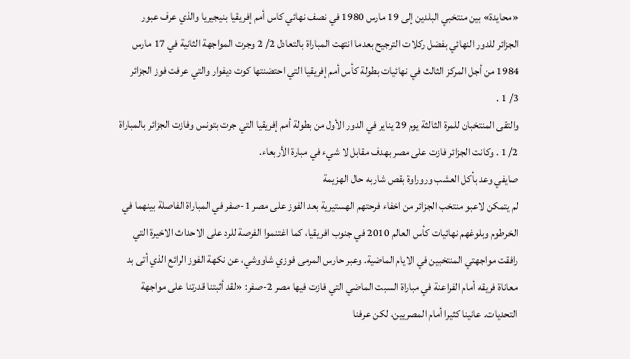«محايدة» بين منتخبي البلدين إلى 19 مارس 1980 في نصف نهائي كاس أمم إفريقيا بنيجيريا والذي عرف عبور الجزائر للدور النهائي بفضل ركلات الترجيح بعدما انتهت المباراة بالتعادل 2/ 2 وجرت المواجهة الثانية في 17 مارس 1984 من أجل المركز الثالث في نهائيات بطولة كأس أمم إفريقيا التي احتضنتها كوت ديفوار والتي عرفت فوز الجزائر 3/ 1 .
والتقى المنتخبان للمرة الثالثة يوم 29 يناير في الدور الأول من بطولة أمم إفريقيا التي جرت بتونس وفازت الجزائر بالمباراة 2/ 1 . وكانت الجزائر فازت على مصر بهدف مقابل لا شيء في مبارة الأربعاء.
صايفي وعد بأكل العشب وروراوة بقص شاربه حال الهزيمة
لم يتمكن لاعبو منتخب الجزائر من اخفاء فرحتهم الهستيرية بعد الفوز على مصر 1-صفر في المباراة الفاصلة بينهما في الخرطوم وبلوغهم نهائيات كأس العالم 2010 في جنوب افريقيا، كما اغتنموا الفرصة للرد على الاحداث الاخيرة التي رافقت مواجهتي المنتخبين في الايام الماضية. وعبر حارس المرمى فوزي شاووشي، عن نكهة الفوز الرائع الذي أتى بد معاناة فريقه أمام الفراعنة في مباراة السبت الماضي التي فازت فيها مصر 2-صفر: «لقد أثبتنا قدرتنا على مواجهة التحديات. عانينا كثيرا أمام المصريين، لكن عرفنا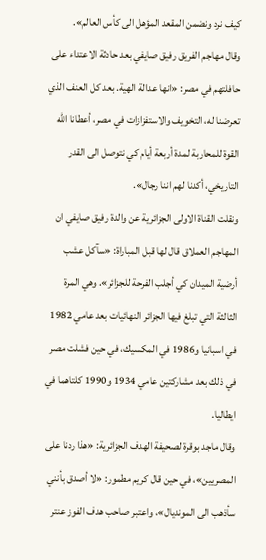كيف نرد ونضمن المقعد المؤهل الى كأس العالم».
وقال مهاجم الفريق رفيق صايفي بعد حادثة الاعتداء على حافلتهم في مصر: «انها عدالة الهية. بعد كل العنف الذي تعرضنا له، التخويف والاستفزازات في مصر، أعطانا الله القوة للمحاربة لمدة أربعة أيام كي نتوصل الى القدر التاريخي، أكدنا لهم اننا رجال».
ونقلت القناة الاولى الجزائرية عن والدة رفيق صايفي ان المهاجم العملاق قال لها قبل المباراة: «سآكل عشب أرضية الميدان كي أجلب الفرحة للجزائر». وهي المرة الثالثة التي تبلغ فيها الجزائر النهائيات بعد عامي 1982 في اسبانيا و1986 في المكسيك، في حين فشلت مصر في ذلك بعد مشاركتين عامي 1934 و1990 كلتاهما في ايطاليا.
وقال ماجد بوقرة لصحيفة الهدف الجزائرية: «هذا ردنا على المصريين»، في حين قال كريم مطمور: «لا أصدق بأنني سأذهب الى المونديال»، واعتبر صاحب هدف الفوز عنتر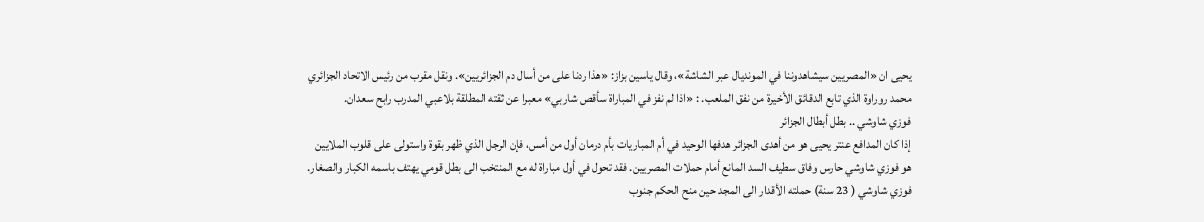يحيى ان «المصريين سيشاهدوننا في المونديال عبر الشاشة»، وقال ياسين بزاز: «هذا ردنا على من أسال دم الجزائريين». ونقل مقرب من رئيس الاتحاد الجزائري محمد روراوة الذي تابع الدقائق الأخيرة من نفق الملعب. : «اذا لم نفز في المباراة سأقص شاربي» معبرا عن ثقته المطلقة بلاعبي المدرب رابح سعدان.
فوزي شاوشي .. بطل أبطال الجزائر
إذا كان المدافع عنتر يحيى هو من أهدى الجزائر هدفها الوحيد في أم المباريات بأم درمان أول من أمس، فإن الرجل الذي ظهر بقوة واستولى على قلوب الملايين هو فوزي شاوشي حارس وفاق سطيف السد المانع أمام حملات المصريين. فقد تحول في أول مباراة له مع المنتخب الى بطل قومي يهتف باسمه الكبار والصغار.
فوزي شاوشي ( 23 سنة) حملته الأقدار الى المجد حين منح الحكم جنوب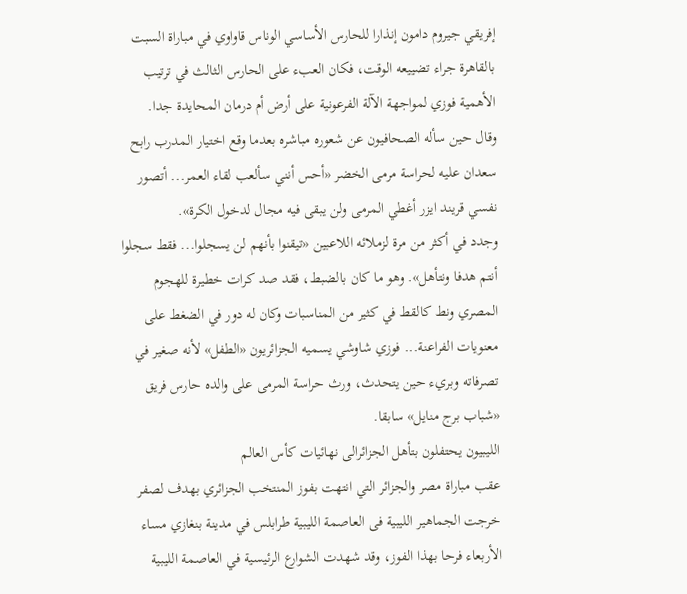إفريقي جيروم دامون إنذارا للحارس الأساسي الوناس قاواوي في مباراة السبت بالقاهرة جراء تضييعه الوقت، فكان العبء على الحارس الثالث في ترتيب الأهمية فوزي لمواجهة الآلة الفرعونية على أرض أم درمان المحايدة جدا.
وقال حين سأله الصحافيون عن شعوره مباشره بعدما وقع اختيار المدرب رابح سعدان عليه لحراسة مرمى الخضر «أحس أنني سألعب لقاء العمر... أتصور نفسي قريند ايزر أغطي المرمى ولن يبقى فيه مجال لدخول الكرة».
وجدد في أكثر من مرة لزملائه اللاعبين «تيقنوا بأنهم لن يسجلوا... فقط سجلوا أنتم هدفا ونتأهل». وهو ما كان بالضبط، فقد صد كرات خطيرة للهجوم المصري ونط كالقط في كثير من المناسبات وكان له دور في الضغط على معنويات الفراعنة... فوزي شاوشي يسميه الجزائريون «الطفل» لأنه صغير في تصرفاته وبريء حين يتحدث، ورث حراسة المرمى على والده حارس فريق «شباب برج منايل» سابقا.
الليبيون يحتفلون بتأهل الجزائرالى نهائيات كأس العالم
عقب مباراة مصر والجزائر التي انتهت بفوز المنتخب الجزائري بهدف لصفر خرجت الجماهير الليبية فى العاصمة الليبية طرابلس في مدينة بنغازي مساء الأربعاء فرحا بهذا الفوز، وقد شهدت الشوارع الرئيسية في العاصمة الليبية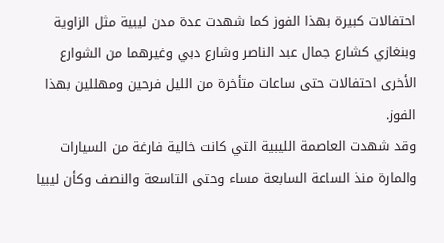احتفالات كبيرة بهذا الفوز كما شهدت عدة مدن ليبية مثل الزاوية وبنغازي كشارع جمال عبد الناصر وشارع دبي وغيرهما من الشوارع الأخرى احتفالات حتى ساعات متأخرة من الليل فرحين ومهللين بهذا الفوز.
وقد شهدت العاصمة الليبية التي كانت خالية فارغة من السيارات والمارة منذ الساعة السابعة مساء وحتى التاسعة والنصف وكأن ليبيا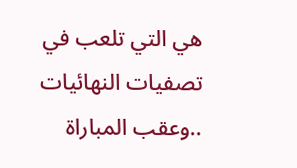هي التي تلعب في تصفيات النهائيات ..وعقب المباراة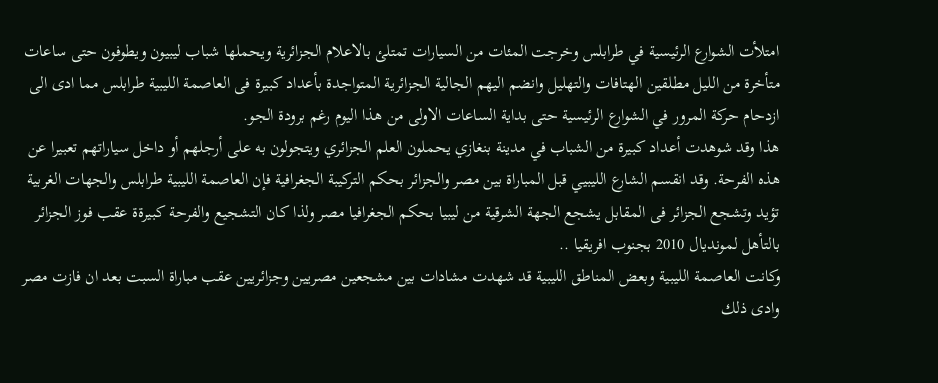امتلأت الشوارع الرئيسية في طرابلس وخرجت المئات من السيارات تمتلئ بالاعلام الجزائرية ويحملها شباب ليبيون ويطوفون حتى ساعات متأخرة من الليل مطلقين الهتافات والتهليل وانضم اليهم الجالية الجزائرية المتواجدة بأعداد كبيرة فى العاصمة الليبية طرابلس مما ادى الى ازدحام حركة المرور في الشوارع الرئيسية حتى بداية الساعات الاولى من هذا اليوم رغم برودة الجو.
هذا وقد شوهدت أعداد كبيرة من الشباب في مدينة بنغازي يحملون العلم الجزائري ويتجولون به على أرجلهم أو داخل سياراتهم تعبيرا عن هذه الفرحة. وقد انقسم الشارع الليبيي قبل المباراة بين مصر والجزائر بحكم التركيبة الجغرافية فإن العاصمة الليبية طرابلس والجهات الغربية تؤيد وتشجع الجزائر فى المقابل يشجع الجهة الشرقية من ليبيا بحكم الجغرافيا مصر ولذا كان التشجيع والفرحة كبيرةة عقب فوز الجزائر بالتأهل لمونديال 2010 بجنوب افريقيا ..
وكانت العاصمة الليبية وبعض المناطق الليبية قد شهدت مشادات بين مشجعين مصريين وجزائريين عقب مباراة السبت بعد ان فازت مصر وادى ذلك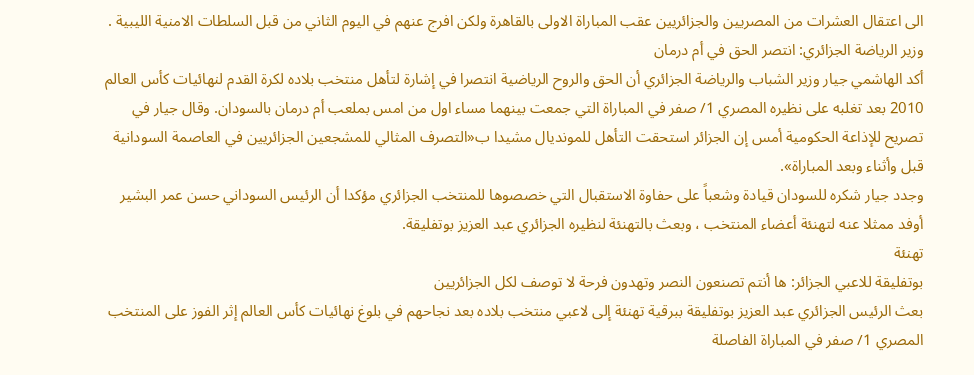الى اعتقال العشرات من المصريين والجزائريين عقب المباراة الاولى بالقاهرة ولكن افرج عنهم في اليوم الثاني من قبل السلطات الامنية الليبية .
وزير الرياضة الجزائري: انتصر الحق في أم درمان
أكد الهاشمي جيار وزير الشباب والرياضة الجزائري أن الحق والروح الرياضية انتصرا في إشارة لتأهل منتخب بلاده لكرة القدم لنهائيات كأس العالم 2010 بعد تغلبه على نظيره المصري 1/ صفر في المباراة التي جمعت بينهما مساء اول من امس بملعب أم درمان بالسودان. وقال جيار في تصريح للإذاعة الحكومية أمس إن الجزائر استحقت التأهل للمونديال مشيدا ب«التصرف المثالي للمشجعين الجزائريين في العاصمة السودانية قبل وأثناء وبعد المباراة».
وجدد جيار شكره للسودان قيادة وشعباً على حفاوة الاستقبال التي خصصوها للمنتخب الجزائري مؤكدا أن الرئيس السوداني حسن عمر البشير أوفد ممثلا عنه لتهنئة أعضاء المنتخب ، وبعث بالتهنئة لنظيره الجزائري عبد العزيز بوتفليقة.
تهنئة
بوتفليقة للاعبي الجزائر: ها أنتم تصنعون النصر وتهدون فرحة لا توصف لكل الجزائريين
بعث الرئيس الجزائري عبد العزيز بوتفليقة ببرقية تهنئة إلى لاعبي منتخب بلاده بعد نجاحهم في بلوغ نهائيات كأس العالم إثر الفوز على المنتخب المصري 1/ صفر في المباراة الفاصلة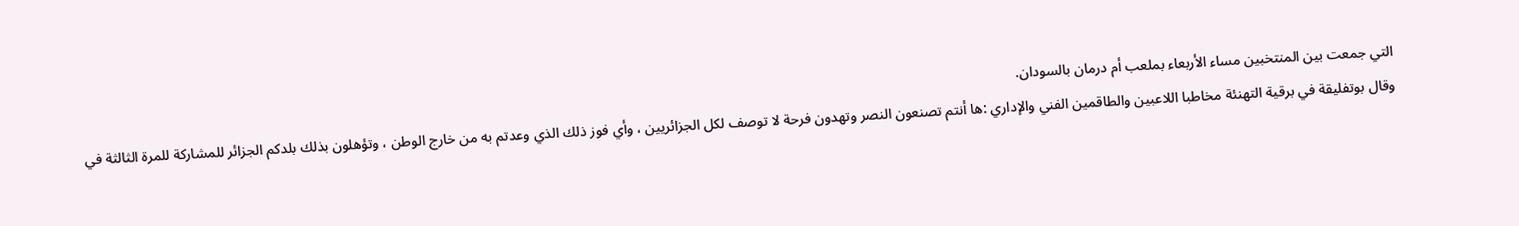التي جمعت بين المنتخبين مساء الأربعاء بملعب أم درمان بالسودان.
وقال بوتفليقة في برقية التهنئة مخاطبا اللاعبين والطاقمين الفني والإداري :ها أنتم تصنعون النصر وتهدون فرحة لا توصف لكل الجزائريين ، وأي فوز ذلك الذي وعدتم به من خارج الوطن ، وتؤهلون بذلك بلدكم الجزائر للمشاركة للمرة الثالثة في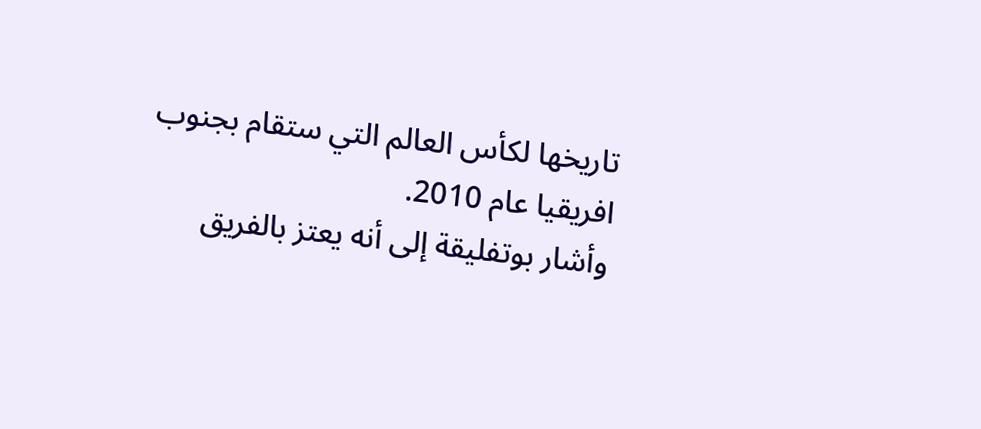تاريخها لكأس العالم التي ستقام بجنوب افريقيا عام 2010.
وأشار بوتفليقة إلى أنه يعتز بالفريق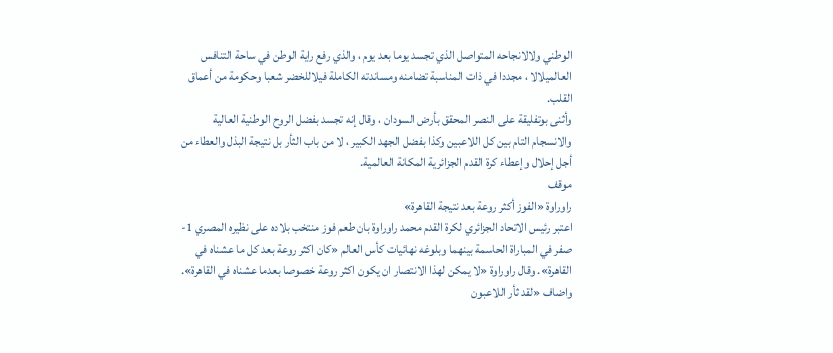الوطني ولالانجاحه المتواصل الذي تجسد يوما بعد يوم ، والذي رفع راية الوطن في ساحة التنافس العالميلالا ، مجددا في ذات المناسبة تضامنه ومساندته الكاملة فيلاللخضر شعبا وحكومة من أعماق القلب.
وأثنى بوتفليقة على النصر المحقق بأرض السودان ، وقال إنه تجسد بفضل الروح الوطنية العالية والانسجام التام بين كل اللاعبين وكذا بفضل الجهد الكبير ، لا من باب الثأر بل نتيجة البذل والعطاء من أجل إحلال وإعطاء كرة القدم الجزائرية المكانة العالمية.
موقف
راوراوة «الفوز أكثر روعة بعد نتيجة القاهرة»
اعتبر رئيس الاتحاد الجزائري لكرة القدم محمد راوراوة بان طعم فوز منتخب بلاده على نظيره المصري 1-صفر في المباراة الحاسمة بينهما وبلوغه نهائيات كأس العالم «كان اكثر روعة بعد كل ما عشناه في القاهرة». وقال راوراوة «لا يمكن لهذا الانتصار ان يكون اكثر روعة خصوصا بعدما عشناه في القاهرة».
واضاف «لقد ثأر اللاعبون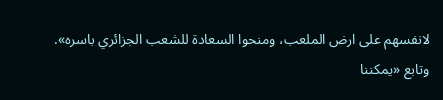لانفسهم على ارض الملعب، ومنحوا السعادة للشعب الجزائري باسره». وتابع «يمكننا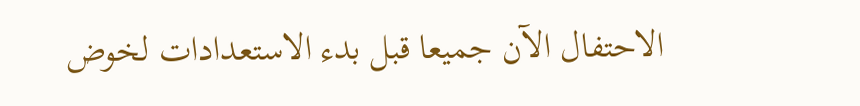الاحتفال الآن جميعا قبل بدء الاستعدادات لخوض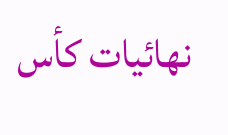نهائيات كأس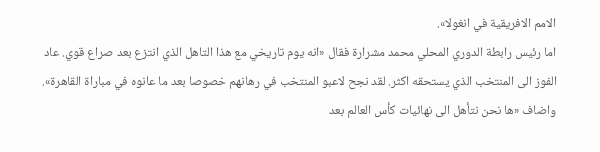الامم الافريقية في انغولا».
اما رئيس رابطة الدوري المحلي محمد مشرارة فقال «انه يوم تاريخي مع هذا التاهل الذي انتزع بعد صراع قوي. عاد الفوز الى المنتخب الذي يستحقه اكثر. لقد نجح لاعبو المنتخب في رهانهم خصوصا بعد ما عانوه في مباراة القاهرة». واضاف «ها نحن نتأهل الى نهائيات كأس العالم بعد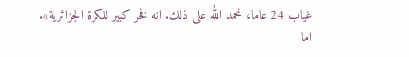غياب 24 عاما، نحمد الله على ذلك. انه فخر كبير للكرة الجزائرية».
اما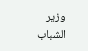وزير الشباب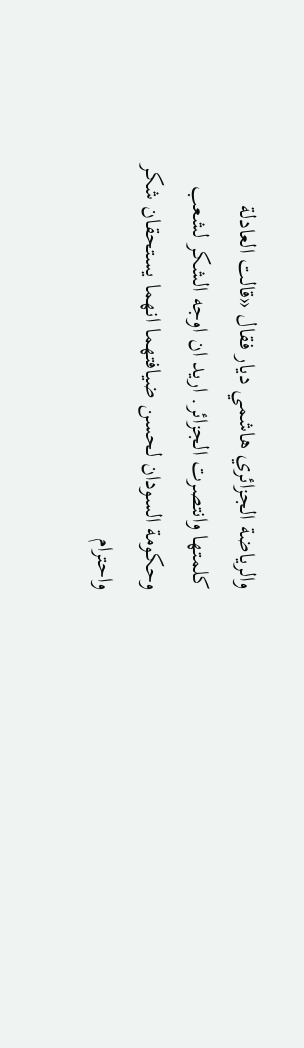والرياضة الجزائري هاشمي ديار فقال «قالت العادلة كلمتها وانتصرت الجزائر. اريد ان اوجه الشكر لشعب وحكومة السودان لحسن ضيافتهما انهما يستحقان شكر واحترام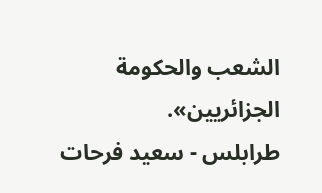الشعب والحكومة الجزائريين».
طرابلس - سعيد فرحات